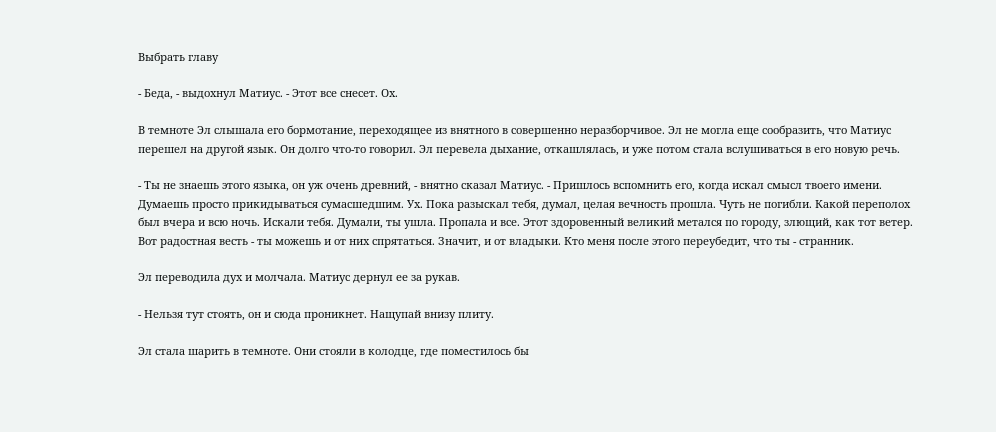Выбрать главу

- Беда, - выдохнул Матиус. - Этот все снесет. Ох.

В темноте Эл слышала его бормотание, переходящее из внятного в совершенно неразборчивое. Эл не могла еще сообразить, что Матиус перешел на другой язык. Он долго что-то говорил. Эл перевела дыхание, откашлялась, и уже потом стала вслушиваться в его новую речь.

- Ты не знаешь этого языка, он уж очень древний, - внятно сказал Матиус. - Пришлось вспомнить его, когда искал смысл твоего имени. Думаешь просто прикидываться сумасшедшим. Ух. Пока разыскал тебя, думал, целая вечность прошла. Чуть не погибли. Какой переполох был вчера и всю ночь. Искали тебя. Думали, ты ушла. Пропала и все. Этот здоровенный великий метался по городу, злющий, как тот ветер. Вот радостная весть - ты можешь и от них спрятаться. Значит, и от владыки. Кто меня после этого переубедит, что ты - странник.

Эл переводила дух и молчала. Матиус дернул ее за рукав.

- Нельзя тут стоять, он и сюда проникнет. Нащупай внизу плиту.

Эл стала шарить в темноте. Они стояли в колодце, где поместилось бы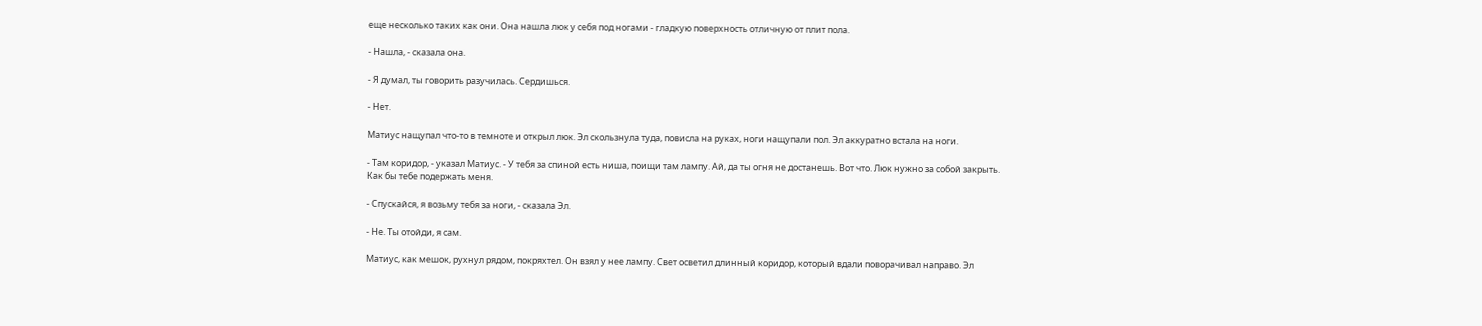еще несколько таких как они. Она нашла люк у себя под ногами - гладкую поверхность отличную от плит пола.

- Нашла, - сказала она.

- Я думал, ты говорить разучилась. Сердишься.

- Нет.

Матиус нащупал что-то в темноте и открыл люк. Эл скользнула туда, повисла на руках, ноги нащупали пол. Эл аккуратно встала на ноги.

- Там коридор, - указал Матиус. - У тебя за спиной есть ниша, поищи там лампу. Ай, да ты огня не достанешь. Вот что. Люк нужно за собой закрыть. Как бы тебе подержать меня.

- Спускайся, я возьму тебя за ноги, - сказала Эл.

- Не. Ты отойди, я сам.

Матиус, как мешок, рухнул рядом, покряхтел. Он взял у нее лампу. Свет осветил длинный коридор, который вдали поворачивал направо. Эл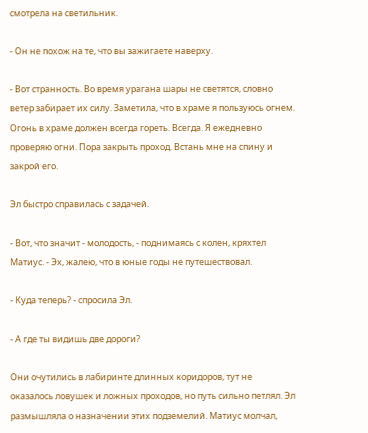смотрела на светильник.

- Он не похож на те, что вы зажигаете наверху.

- Вот странность. Во время урагана шары не светятся, словно ветер забирает их силу. Заметила, что в храме я пользуюсь огнем. Огонь в храме должен всегда гореть. Всегда. Я ежедневно проверяю огни. Пора закрыть проход. Встань мне на спину и закрой его.

Эл быстро справилась с задачей.

- Вот, что значит - молодость, - поднимаясь с колен, кряхтел Матиус. - Эх, жалею, что в юные годы не путешествовал.

- Куда теперь? - спросила Эл.

- А где ты видишь две дороги?

Они очутились в лабиринте длинных коридоров, тут не оказалось ловушек и ложных проходов, но путь сильно петлял. Эл размышляла о назначении этих подземелий. Матиус молчал,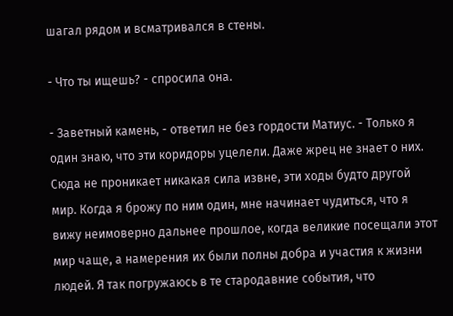шагал рядом и всматривался в стены.

- Что ты ищешь? - спросила она.

- Заветный камень, - ответил не без гордости Матиус. - Только я один знаю, что эти коридоры уцелели. Даже жрец не знает о них. Сюда не проникает никакая сила извне, эти ходы будто другой мир. Когда я брожу по ним один, мне начинает чудиться, что я вижу неимоверно дальнее прошлое, когда великие посещали этот мир чаще, а намерения их были полны добра и участия к жизни людей. Я так погружаюсь в те стародавние события, что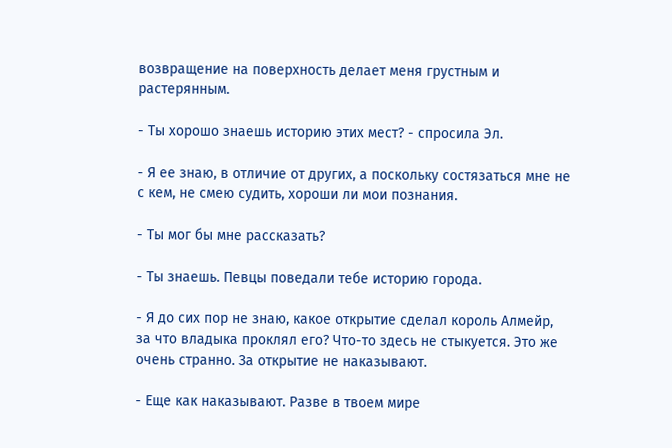возвращение на поверхность делает меня грустным и растерянным.

- Ты хорошо знаешь историю этих мест? - спросила Эл.

- Я ее знаю, в отличие от других, а поскольку состязаться мне не с кем, не смею судить, хороши ли мои познания.

- Ты мог бы мне рассказать?

- Ты знаешь. Певцы поведали тебе историю города.

- Я до сих пор не знаю, какое открытие сделал король Алмейр, за что владыка проклял его? Что-то здесь не стыкуется. Это же очень странно. За открытие не наказывают.

- Еще как наказывают. Разве в твоем мире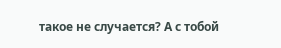такое не случается? А с тобой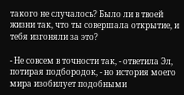такого не случалось? Было ли в твоей жизни так, что ты совершала открытие, и тебя изгоняли за это?

- Не совсем в точности так, - ответила Эл, потирая подбородок, - но история моего мира изобилует подобными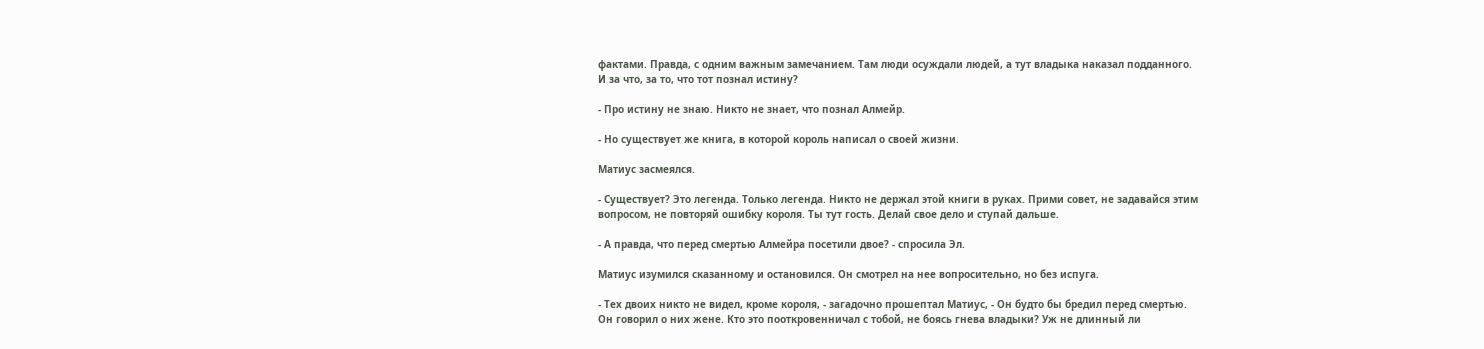фактами. Правда, с одним важным замечанием. Там люди осуждали людей, а тут владыка наказал подданного. И за что, за то, что тот познал истину?

- Про истину не знаю. Никто не знает, что познал Алмейр.

- Но существует же книга, в которой король написал о своей жизни.

Матиус засмеялся.

- Существует? Это легенда. Только легенда. Никто не держал этой книги в руках. Прими совет, не задавайся этим вопросом, не повторяй ошибку короля. Ты тут гость. Делай свое дело и ступай дальше.

- А правда, что перед смертью Алмейра посетили двое? - спросила Эл.

Матиус изумился сказанному и остановился. Он смотрел на нее вопросительно, но без испуга.

- Тех двоих никто не видел, кроме короля, - загадочно прошептал Матиус, - Он будто бы бредил перед смертью. Он говорил о них жене. Кто это пооткровенничал с тобой, не боясь гнева владыки? Уж не длинный ли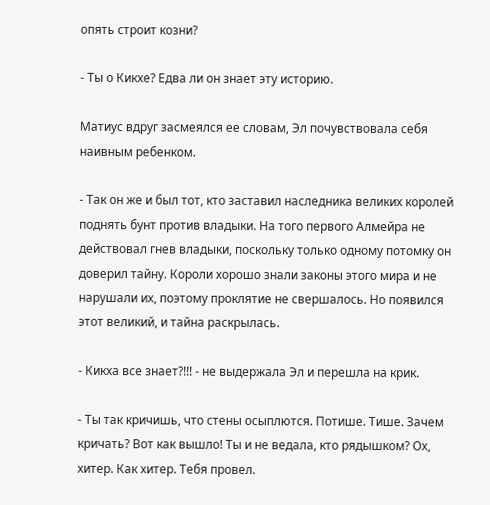опять строит козни?

- Ты о Кикхе? Едва ли он знает эту историю.

Матиус вдруг засмеялся ее словам, Эл почувствовала себя наивным ребенком.

- Так он же и был тот, кто заставил наследника великих королей поднять бунт против владыки. На того первого Алмейра не действовал гнев владыки, поскольку только одному потомку он доверил тайну. Короли хорошо знали законы этого мира и не нарушали их, поэтому проклятие не свершалось. Но появился этот великий, и тайна раскрылась.

- Кикха все знает?!!! - не выдержала Эл и перешла на крик.

- Ты так кричишь, что стены осыплются. Потише. Тише. Зачем кричать? Вот как вышло! Ты и не ведала, кто рядышком? Ох, хитер. Как хитер. Тебя провел.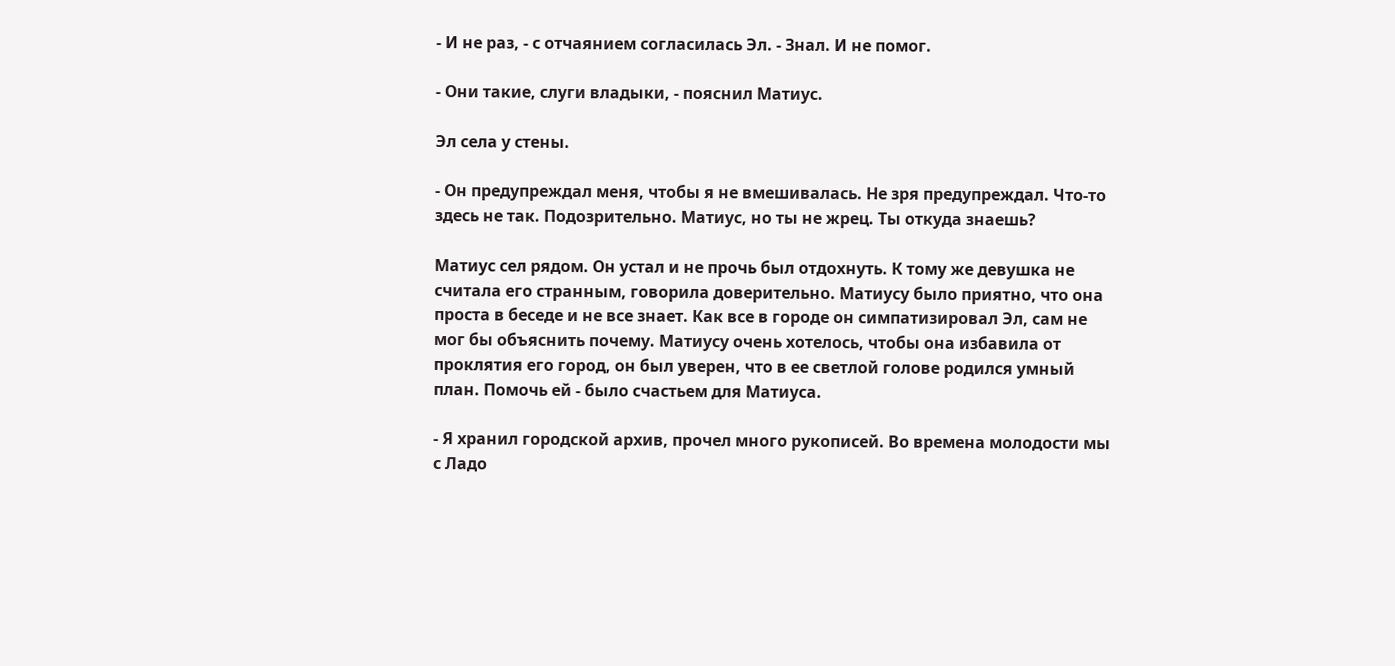- И не раз, - с отчаянием согласилась Эл. - Знал. И не помог.

- Они такие, слуги владыки, - пояснил Матиус.

Эл села у стены.

- Он предупреждал меня, чтобы я не вмешивалась. Не зря предупреждал. Что-то здесь не так. Подозрительно. Матиус, но ты не жрец. Ты откуда знаешь?

Матиус сел рядом. Он устал и не прочь был отдохнуть. К тому же девушка не считала его странным, говорила доверительно. Матиусу было приятно, что она проста в беседе и не все знает. Как все в городе он симпатизировал Эл, сам не мог бы объяснить почему. Матиусу очень хотелось, чтобы она избавила от проклятия его город, он был уверен, что в ее светлой голове родился умный план. Помочь ей - было счастьем для Матиуса.

- Я хранил городской архив, прочел много рукописей. Во времена молодости мы с Ладо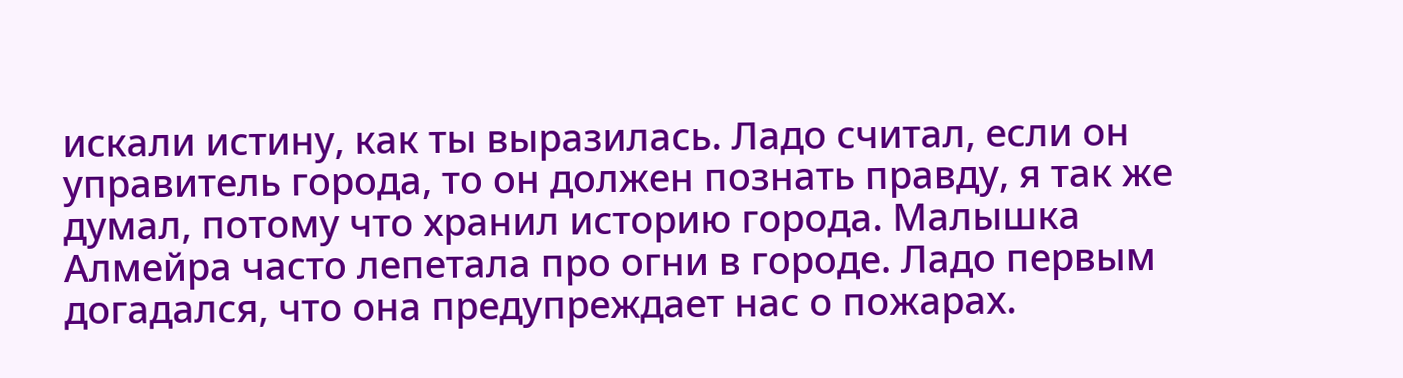искали истину, как ты выразилась. Ладо считал, если он управитель города, то он должен познать правду, я так же думал, потому что хранил историю города. Малышка Алмейра часто лепетала про огни в городе. Ладо первым догадался, что она предупреждает нас о пожарах.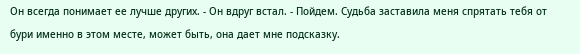Он всегда понимает ее лучше других. - Он вдруг встал. - Пойдем. Судьба заставила меня спрятать тебя от бури именно в этом месте, может быть, она дает мне подсказку.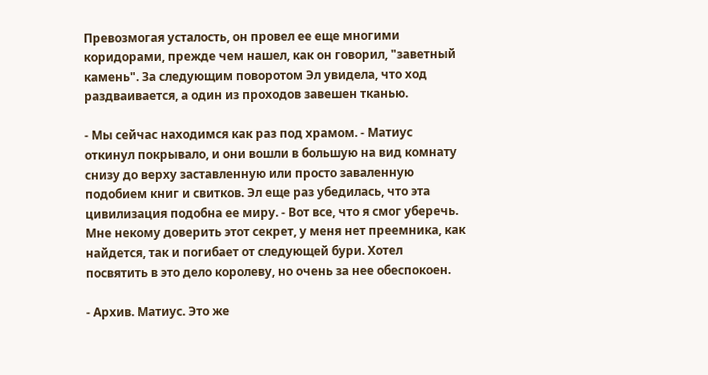Превозмогая усталость, он провел ее еще многими коридорами, прежде чем нашел, как он говорил, "заветный камень". За следующим поворотом Эл увидела, что ход раздваивается, а один из проходов завешен тканью.

- Мы сейчас находимся как раз под храмом. - Матиус откинул покрывало, и они вошли в большую на вид комнату снизу до верху заставленную или просто заваленную подобием книг и свитков. Эл еще раз убедилась, что эта цивилизация подобна ее миру. - Вот все, что я смог уберечь. Мне некому доверить этот секрет, у меня нет преемника, как найдется, так и погибает от следующей бури. Хотел посвятить в это дело королеву, но очень за нее обеспокоен.

- Архив. Матиус. Это же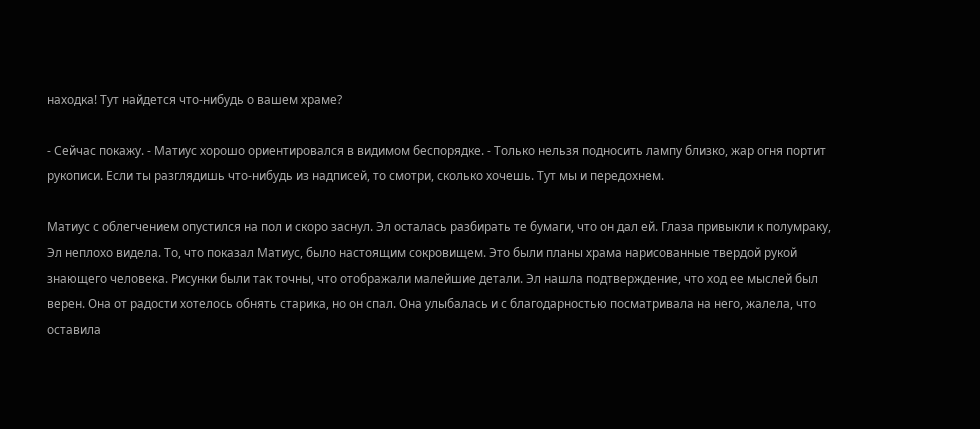находка! Тут найдется что-нибудь о вашем храме?

- Сейчас покажу. - Матиус хорошо ориентировался в видимом беспорядке. - Только нельзя подносить лампу близко, жар огня портит рукописи. Если ты разглядишь что-нибудь из надписей, то смотри, сколько хочешь. Тут мы и передохнем.

Матиус с облегчением опустился на пол и скоро заснул. Эл осталась разбирать те бумаги, что он дал ей. Глаза привыкли к полумраку, Эл неплохо видела. То, что показал Матиус, было настоящим сокровищем. Это были планы храма нарисованные твердой рукой знающего человека. Рисунки были так точны, что отображали малейшие детали. Эл нашла подтверждение, что ход ее мыслей был верен. Она от радости хотелось обнять старика, но он спал. Она улыбалась и с благодарностью посматривала на него, жалела, что оставила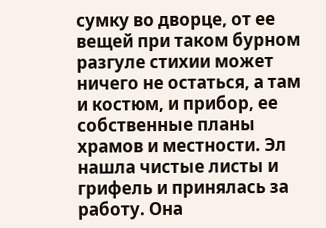сумку во дворце, от ее вещей при таком бурном разгуле стихии может ничего не остаться, а там и костюм, и прибор, ее собственные планы храмов и местности. Эл нашла чистые листы и грифель и принялась за работу. Она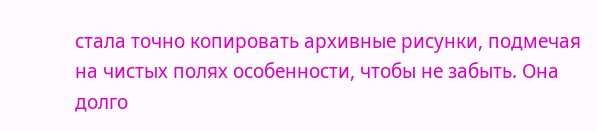стала точно копировать архивные рисунки, подмечая на чистых полях особенности, чтобы не забыть. Она долго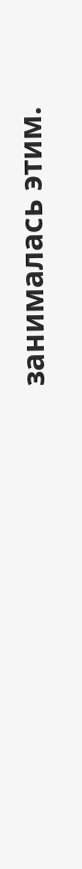занималась этим.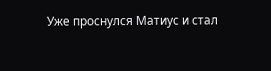Уже проснулся Матиус и стал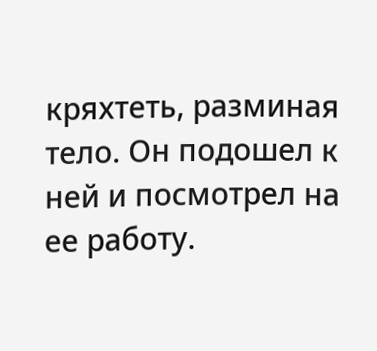кряхтеть, разминая тело. Он подошел к ней и посмотрел на ее работу.